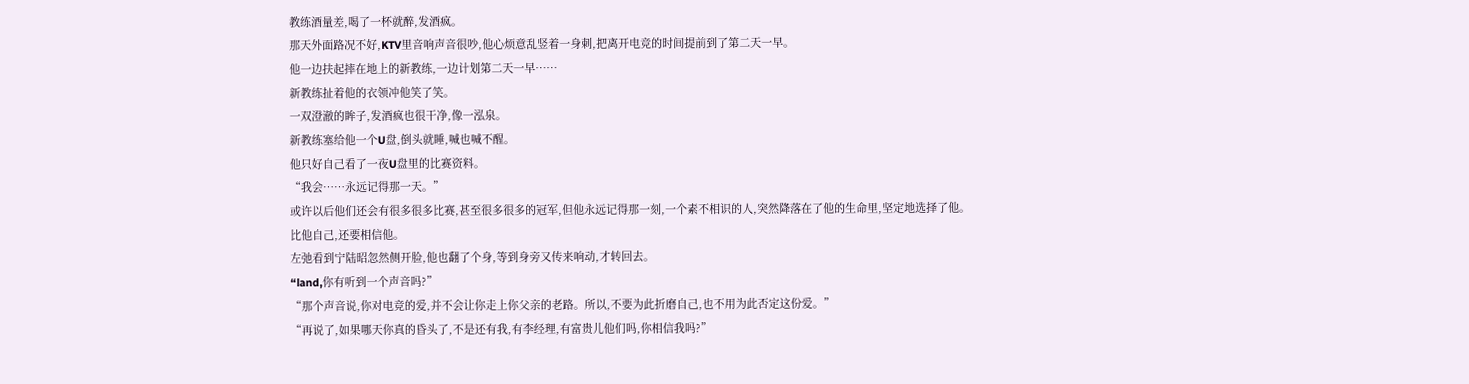教练酒量差,喝了一杯就醉,发酒疯。
那天外面路况不好,KTV里音响声音很吵,他心烦意乱竖着一身刺,把离开电竞的时间提前到了第二天一早。
他一边扶起摔在地上的新教练,一边计划第二天一早……
新教练扯着他的衣领冲他笑了笑。
一双澄澈的眸子,发酒疯也很干净,像一泓泉。
新教练塞给他一个U盘,倒头就睡,喊也喊不醒。
他只好自己看了一夜U盘里的比赛资料。
“我会……永远记得那一天。”
或许以后他们还会有很多很多比赛,甚至很多很多的冠军,但他永远记得那一刻,一个素不相识的人,突然降落在了他的生命里,坚定地选择了他。
比他自己,还要相信他。
左弛看到宁陆昭忽然侧开脸,他也翻了个身,等到身旁又传来响动,才转回去。
“land,你有听到一个声音吗?”
“那个声音说,你对电竞的爱,并不会让你走上你父亲的老路。所以,不要为此折磨自己,也不用为此否定这份爱。”
“再说了,如果哪天你真的昏头了,不是还有我,有李经理,有富贵儿他们吗,你相信我吗?”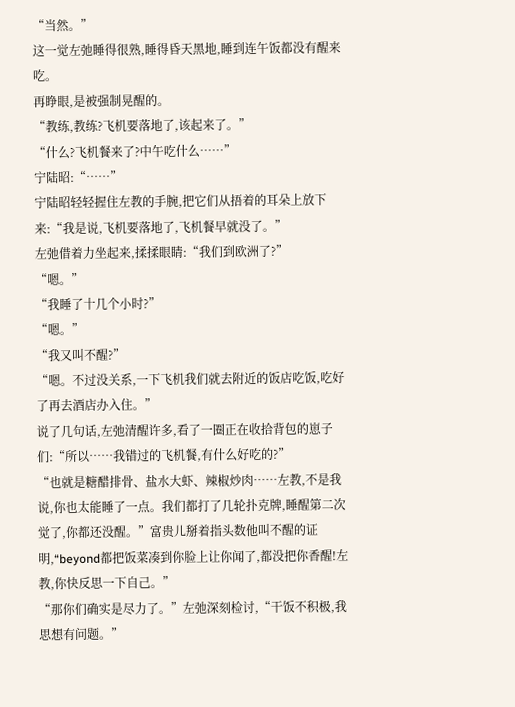“当然。”
这一觉左弛睡得很熟,睡得昏天黑地,睡到连午饭都没有醒来吃。
再睁眼,是被强制晃醒的。
“教练,教练?飞机要落地了,该起来了。”
“什么?飞机餐来了?中午吃什么……”
宁陆昭:“……”
宁陆昭轻轻握住左教的手腕,把它们从捂着的耳朵上放下来:“我是说,飞机要落地了,飞机餐早就没了。”
左弛借着力坐起来,揉揉眼睛:“我们到欧洲了?”
“嗯。”
“我睡了十几个小时?”
“嗯。”
“我又叫不醒?”
“嗯。不过没关系,一下飞机我们就去附近的饭店吃饭,吃好了再去酒店办入住。”
说了几句话,左弛清醒许多,看了一圈正在收拾背包的崽子们:“所以……我错过的飞机餐,有什么好吃的?”
“也就是糖醋排骨、盐水大虾、辣椒炒肉……左教,不是我说,你也太能睡了一点。我们都打了几轮扑克牌,睡醒第二次觉了,你都还没醒。”富贵儿掰着指头数他叫不醒的证明,“beyond都把饭菜凑到你脸上让你闻了,都没把你香醒!左教,你快反思一下自己。”
“那你们确实是尽力了。”左弛深刻检讨,“干饭不积极,我思想有问题。”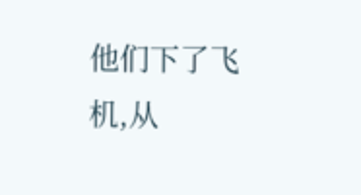他们下了飞机,从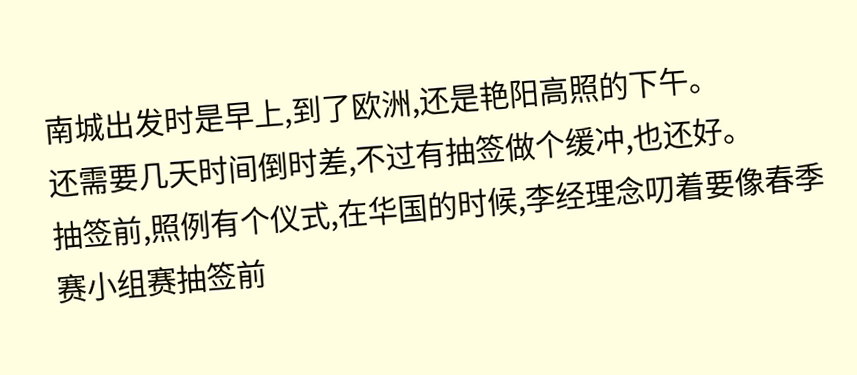南城出发时是早上,到了欧洲,还是艳阳高照的下午。
还需要几天时间倒时差,不过有抽签做个缓冲,也还好。
抽签前,照例有个仪式,在华国的时候,李经理念叨着要像春季赛小组赛抽签前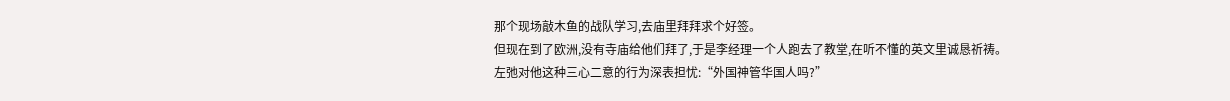那个现场敲木鱼的战队学习,去庙里拜拜求个好签。
但现在到了欧洲,没有寺庙给他们拜了,于是李经理一个人跑去了教堂,在听不懂的英文里诚恳祈祷。
左弛对他这种三心二意的行为深表担忧:“外国神管华国人吗?”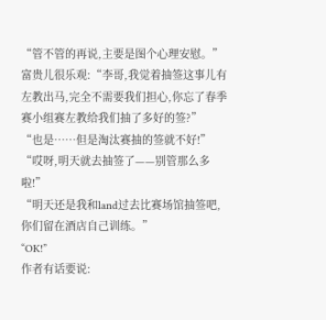“管不管的再说,主要是图个心理安慰。”
富贵儿很乐观:“李哥,我觉着抽签这事儿有左教出马,完全不需要我们担心,你忘了春季赛小组赛左教给我们抽了多好的签?”
“也是……但是淘汰赛抽的签就不好!”
“哎呀,明天就去抽签了——别管那么多啦!”
“明天还是我和land过去比赛场馆抽签吧,你们留在酒店自己训练。”
“OK!”
作者有话要说: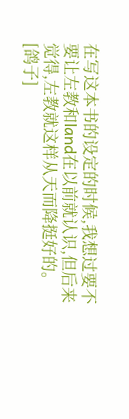在写这本书的设定的时候,我想过要不要让左教和land在以前就认识,但后来觉得,左教就这样从天而降挺好的。[鸽子]